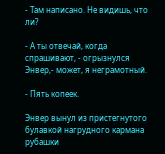- Там написано. Не видишь, что ли?

- А ты отвечай, когда спрашивают, - огрызнулся Энвер,- может, я неграмотный.

- Пять копеек.

Энвер вынул из пристегнутого булавкой нагрудного кармана рубашки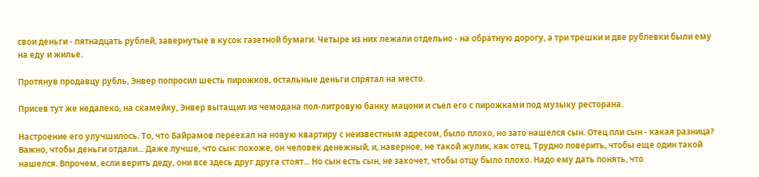свои деньги - пятнадцать рублей, завернутые в кусок газетной бумаги. Четыре из них лежали отдельно - на обратную дорогу, а три трешки и две рублевки были ему на еду и жилье.

Протянув продавцу рубль, Энвер попросил шесть пирожков, остальные деньги спрятал на место.

Присев тут же недалеко, на скамейку, Энвер вытащил из чемодана пол-литровую банку мацони и съел его с пирожками под музыку ресторана.

Настроение его улучшилось. То, что Байрамов переехал на новую квартиру с неизвестным адресом, было плохо, но зато нашелся сын. Отец пли сын - какая разница? Важно, чтобы деньги отдали... Даже лучше, что сын: похоже, он человек денежный, и, наверное, не такой жулик, как отец. Трудно поверить, чтобы еще один такой нашелся. Впрочем, если верить деду, они все здесь друг друга стоят... Но сын есть сын, не захочет, чтобы отцу было плохо. Надо ему дать понять, что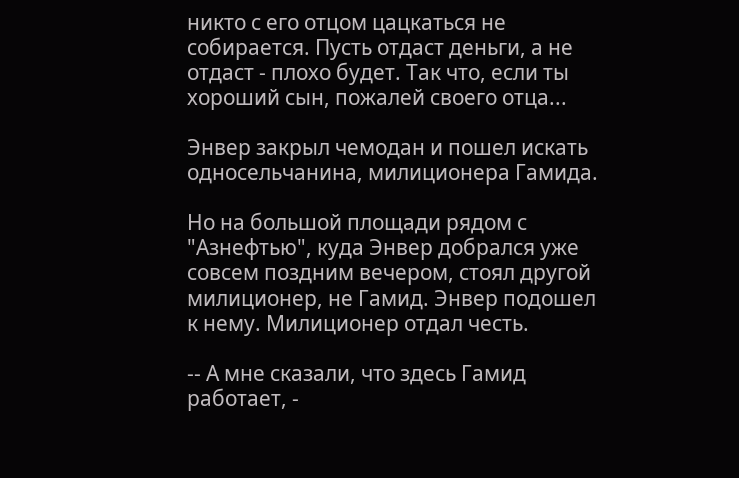никто с его отцом цацкаться не собирается. Пусть отдаст деньги, а не отдаст - плохо будет. Так что, если ты хороший сын, пожалей своего отца...

Энвер закрыл чемодан и пошел искать односельчанина, милиционера Гамида.

Но на большой площади рядом с "Азнефтью", куда Энвер добрался уже совсем поздним вечером, стоял другой милиционер, не Гамид. Энвер подошел к нему. Милиционер отдал честь.

-- А мне сказали, что здесь Гамид работает, -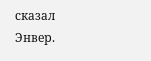сказал Энвер.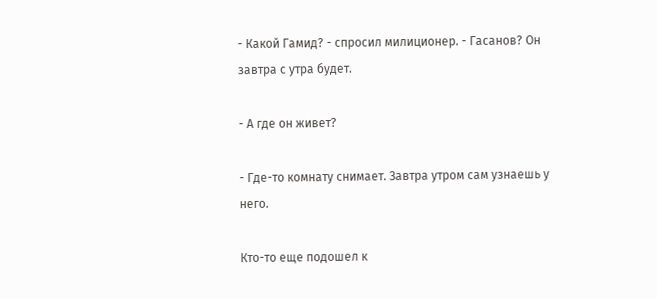- Какой Гамид? - спросил милиционер. - Гасанов? Он завтра с утра будет.

- А где он живет?

- Где-то комнату снимает. Завтра утром сам узнаешь у него.

Кто-то еще подошел к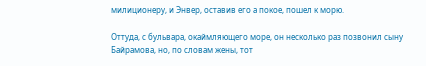милиционеру, и Энвер, оставив его а покое, пошел к морю.

Оттуда, с бульвара, окаймляющего море, он несколько раз позвонил сыну Байрамова, но, по словам жены, тот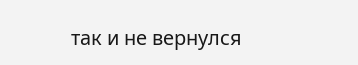так и не вернулся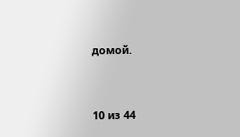домой.



10 из 44